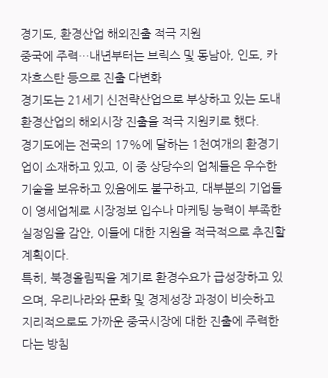경기도, 환경산업 해외진출 적극 지원
중국에 주력…내년부터는 브릭스 및 동남아, 인도, 카자흐스탄 등으로 진출 다변화
경기도는 21세기 신전략산업으로 부상하고 있는 도내 환경산업의 해외시장 진출을 적극 지원키로 했다.
경기도에는 전국의 17%에 달하는 1천여개의 환경기업이 소재하고 있고, 이 중 상당수의 업체들은 우수한 기술을 보유하고 있음에도 불구하고, 대부분의 기업들이 영세업체로 시장정보 입수나 마케팅 능력이 부족한 실정임을 감안, 이들에 대한 지원을 적극적으로 추진할 계획이다.
특히, 북경올림픽을 계기로 환경수요가 급성장하고 있으며, 우리나라와 문화 및 경제성장 과정이 비슷하고 지리적으로도 가까운 중국시장에 대한 진출에 주력한다는 방침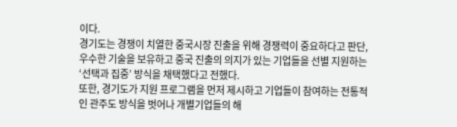이다.
경기도는 경쟁이 치열한 중국시장 진출을 위해 경쟁력이 중요하다고 판단, 우수한 기술을 보유하고 중국 진출의 의지가 있는 기업들을 선별 지원하는 ‘선택과 집중’ 방식을 채택했다고 전했다.
또한, 경기도가 지원 프로그램을 먼저 제시하고 기업들이 참여하는 전통적인 관주도 방식을 벗어나 개별기업들의 해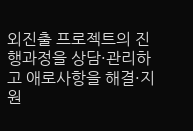외진출 프로젝트의 진행과정을 상담·관리하고 애로사항을 해결·지원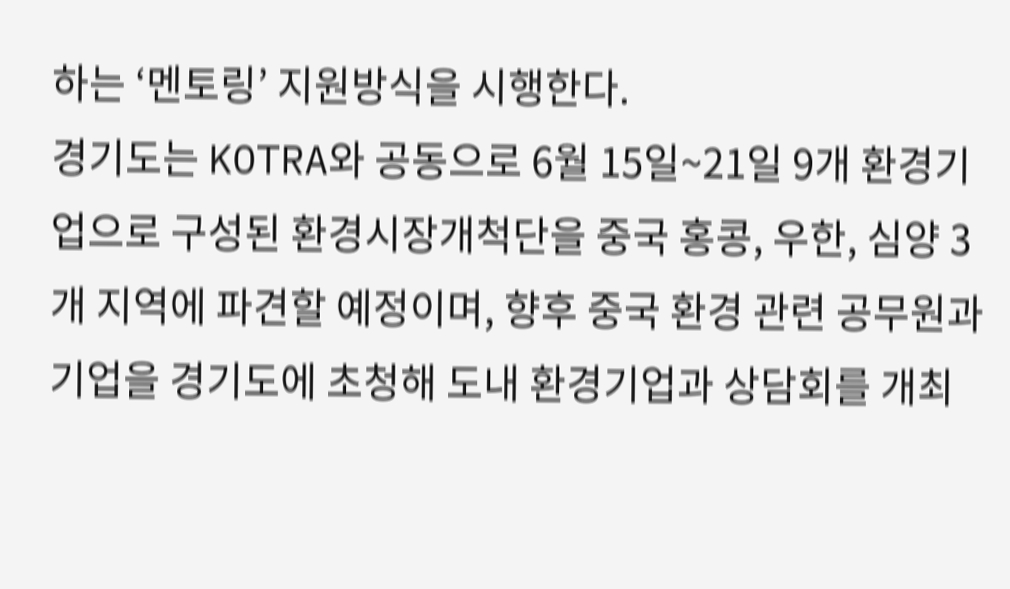하는 ‘멘토링’ 지원방식을 시행한다.
경기도는 KOTRA와 공동으로 6월 15일~21일 9개 환경기업으로 구성된 환경시장개척단을 중국 홍콩, 우한, 심양 3개 지역에 파견할 예정이며, 향후 중국 환경 관련 공무원과 기업을 경기도에 초청해 도내 환경기업과 상담회를 개최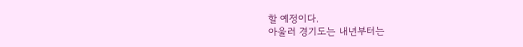할 예정이다.
아울러 경기도는 내년부터는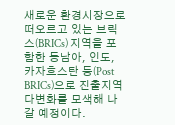새로운 환경시장으로 떠오르고 있는 브릭스(BRICs) 지역을 포함한 동남아, 인도, 카자흐스탄 등(Post BRICs)으로 진출지역 다변화를 모색해 나갈 예정이다.